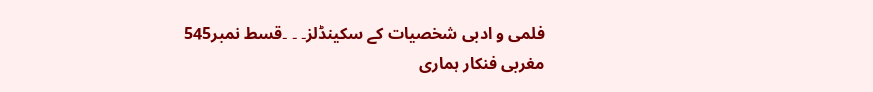فلمی و ادبی شخصیات کے سکینڈلز۔ ۔ ۔قسط نمبر545
مغربی فنکار ہماری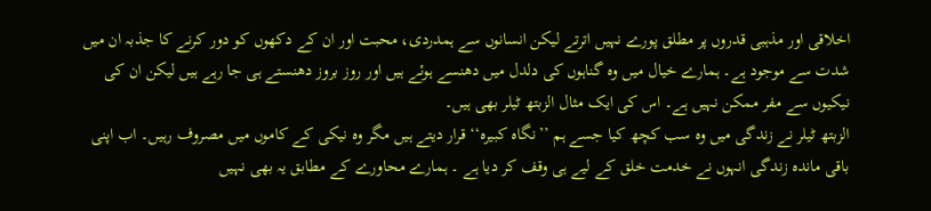اخلاقی اور مذہبی قدروں پر مطلق پورے نہیں اترتے لیکن انسانوں سے ہمدردی، محبت اور ان کے دکھوں کو دور کرنے کا جذبہ ان میں شدت سے موجود ہے۔ ہمارے خیال میں وہ گناہوں کی دلدل میں دھنسے ہوئے ہیں اور روز بروز دھنستے ہی جا رہے ہیں لیکن ان کی نیکیوں سے مفر ممکن نہیں ہے۔ اس کی ایک مثال الزبتھ ٹیلر بھی ہیں۔
الزبتھ ٹیلر نے زندگی میں وہ سب کچھ کیا جسے ہم ’’نگاہ کبیرہ‘‘ قرار دیتے ہیں مگر وہ نیکی کے کاموں میں مصروف رہیں۔ اب اپنی باقی ماندہ زندگی انہوں نے خدمت خلق کے لیے ہی وقف کر دیا ہے ۔ ہمارے محاورے کے مطابق یہ بھی نہیں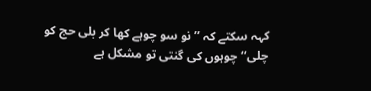کہہ سکتے کہ ’’نو سو چوہے کھا کر بلی حج کو چلی‘‘ چوہوں کی گنتی تو مشکل ہے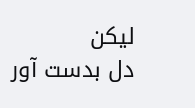لیکن
دل بدست آور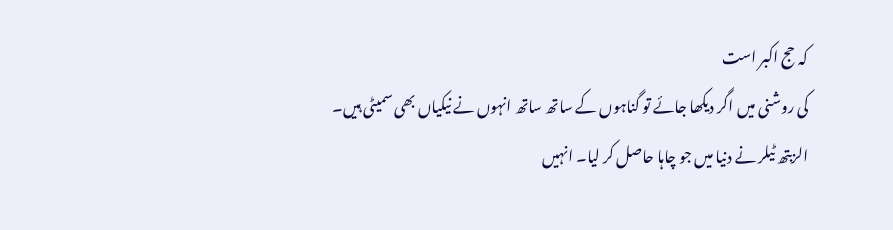کہ حج اکبر است
کی روشنی میں اگر دیکھا جائے تو گناہوں کے ساتھ ساتھ انہوں نے نیکیاں بھی سمیٹی ہیں۔
الزبتھ ٹیلر نے دنیا میں جو چاہا حاصل کر لیا۔ انہیں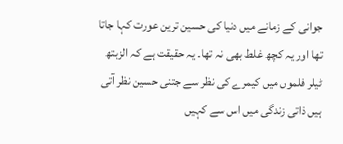جوانی کے زمانے میں دنیا کی حسین ترین عورت کہا جاتا تھا اور یہ کچھ غلط بھی نہ تھا۔ یہ حقیقت ہے کہ الزبتھ ٹیلر فلموں میں کیمرے کی نظر سے جتنی حسین نظر آتی ہیں ذاتی زندگی میں اس سے کہیں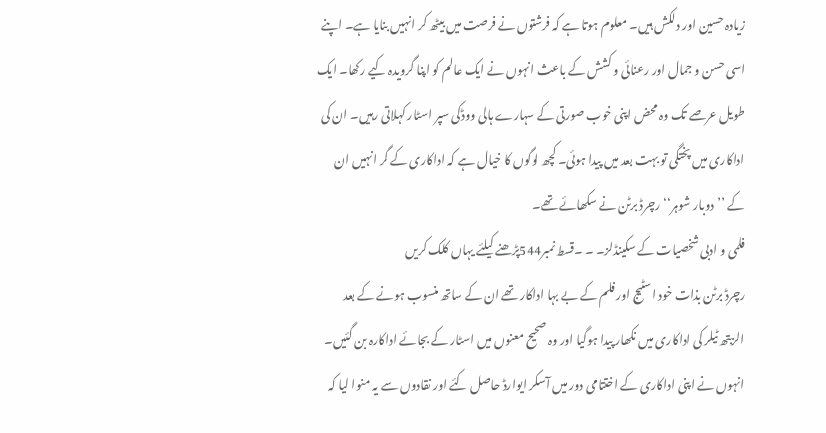زیادہ حسین اور دلکش ہیں۔ معلوم ہوتا ہے کہ فرشتوں نے فرصت میں بیٹھ کر انہیں بنایا ہے۔ اپنے اسی حسن و جمال اور رعنائی و کشش کے باعث انہوں نے ایک عالم کو اپنا گرویدہ کیے رکھا۔ ایک طویل عرصے تک وہ محض اپنی خوب صورتی کے سہارے ہالی ووڈکی سپر اسٹار کہلاتی رہیں۔ ان کی اداکاری میں پختگی تو بہت بعد میں پیدا ہوئی۔ کچھ لوگوں کا خیال ہے کہ اداکاری کے گر انہیں ان کے ’’دوبار شوہر‘‘ رچرڈ برٹن نے سکھائے تھے۔
فلمی و ادبی شخصیات کے سکینڈلز۔ ۔ ۔قسط نمبر544پڑھنے کیلئے یہاں کلک کریں
رچرڈ برٹن بذات خود اسٹیج اور فلم کے بے بہا اداکار تھے ان کے ساتھ منسوب ہونے کے بعد الزبتھ ٹیلر کی اداکاری میں نکھار پیدا ہوگیا اور وہ صحیح معنوں میں اسٹار کے بجائے اداکارہ بن گئیں۔ انہوں نے اپنی اداکاری کے اختتامی دور میں آسکر ایوارڈ حاصل کئے اور نقادوں سے یہ منوا لیا کہ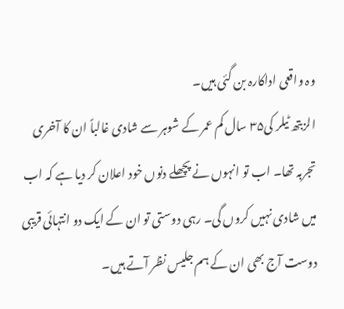وہ واقعی اداکارہ بن گئی ہیں۔
الزبتھ ٹیلر کی۳۵ سال کم عمر کے شوہر سے شادی غالباً ان کا آخری تجربہ تھا۔ اب تو انہوں نے پچھلے دنوں خود اعلان کر دیا ہے کہ اب میں شادی نہیں کروں گی۔ رہی دوستی تو ان کے ایک دو انتہائی قریبی دوست آج بھی ان کے ہم جلیس نظر آتے ہیں۔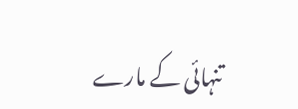تنہائی کے مارے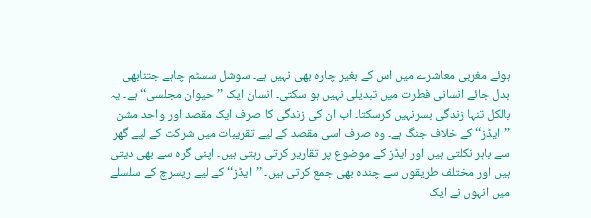ہوئے مغربی معاشرے میں اس کے بغیر چارہ بھی نہیں ہے۔ سوشل سسٹم چاہے جتنابھی بدل جائے انسانی فطرت میں تبدیلی نہیں ہو سکتی۔ انسان ایک ’’حیوان مجلسی‘‘ ہے۔ یہ بالکل تنہا زندگی بسرنہیں کرسکتا۔ اب ان کی زندگی کا صرف ایک مقصد اور واحد مشن ’’ایڈز‘‘ کے خلاف جنگ ہے۔ وہ صرف اسی مقصد کے لیے تقریبات میں شرکت کے لیے گھر سے باہر نکلتی ہیں اور ایڈز کے موضوع پر تقاریر کرتی رہتی ہیں۔ اپنی گرہ سے بھی دیتی ہیں اور مختلف طریقوں سے چندہ بھی جمع کرتی ہیں۔ ’’ایڈز‘‘ کے لیے ریسرچ کے سلسلے میں انہوں نے ایک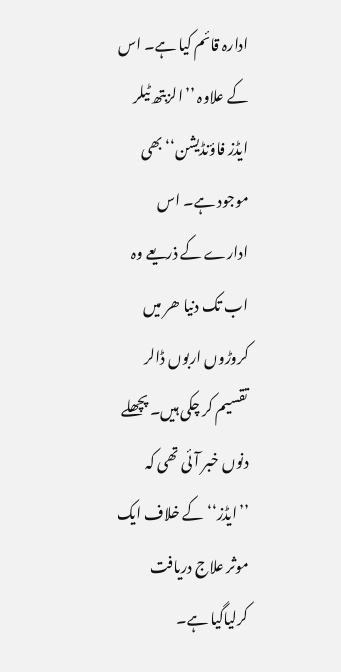ادارہ قائم کیا ہے۔ اس کے علاوہ ’’الزبتھ ٹیلر ایڈز فاؤنڈیشن‘‘ بھی موجود ہے۔ اس ادارے کے ذریعے وہ اب تک دنیا ھر میں کروڑوں اربوں ڈالر تقسیم کر چکی ہیں۔ پچھلے دنوں خبر آئی تھی کہ ’’ایڈز‘‘ کے خلاف ایک موثر علاج دریافت کرلیاگیا ہے۔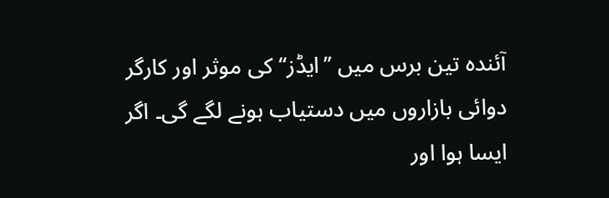آئندہ تین برس میں ’’ایڈز‘‘ کی موثر اور کارگر دوائی بازاروں میں دستیاب ہونے لگے گی۔ اگر ایسا ہوا اور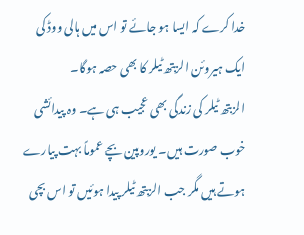خدا کرے کہ ایسا ہو جائے تو اس میں ہالی ووڈ کی ایک ہیروئن الزبتھ ٹیلر کا بھی حصہ ہوگا۔
الزبتھ ٹیلر کی زندگی بھی عجیب ہی ہے۔ وہ پیدائشی خوب صورت ہیں۔ یوروپین بچے عموماً بہت پیارے ہوتے ہیں مگر جب الزبتھ ٹیلر پیدا ہوئیں تو اس بچی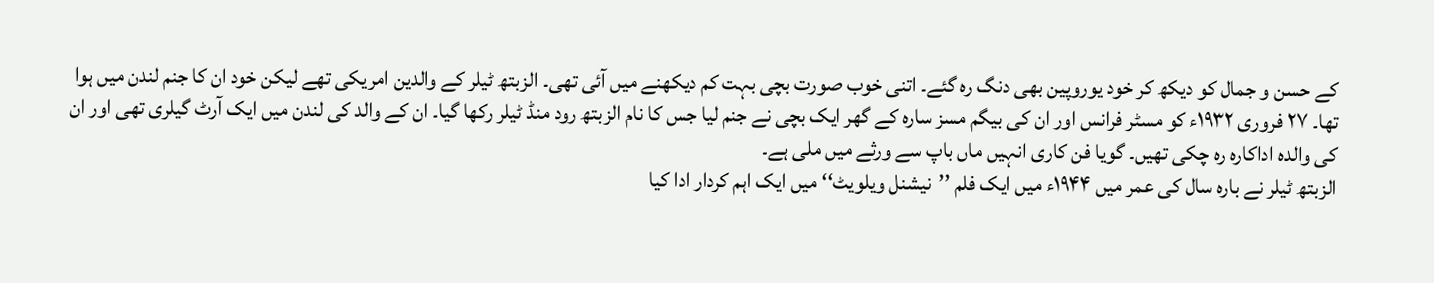کے حسن و جمال کو دیکھ کر خود یوروپین بھی دنگ رہ گئے۔ اتنی خوب صورت بچی بہت کم دیکھنے میں آئی تھی۔ الزبتھ ٹیلر کے والدین امریکی تھے لیکن خود ان کا جنم لندن میں ہوا تھا۔ ۲۷ فروری ۱۹۳۲ء کو مسٹر فرانس اور ان کی بیگم مسز سارہ کے گھر ایک بچی نے جنم لیا جس کا نام الزبتھ رود منڈ ٹیلر رکھا گیا۔ ان کے والد کی لندن میں ایک آرٹ گیلری تھی اور ان کی والدہ اداکارہ رہ چکی تھیں۔ گویا فن کاری انہیں ماں باپ سے ورثے میں ملی ہے۔
الزبتھ ٹیلر نے بارہ سال کی عمر میں ۱۹۴۴ء میں ایک فلم ’’نیشنل ویلویٹ‘‘ میں ایک اہم کردار ادا کیا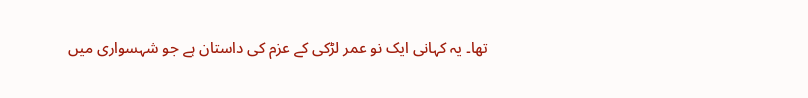تھا۔ یہ کہانی ایک نو عمر لڑکی کے عزم کی داستان ہے جو شہسواری میں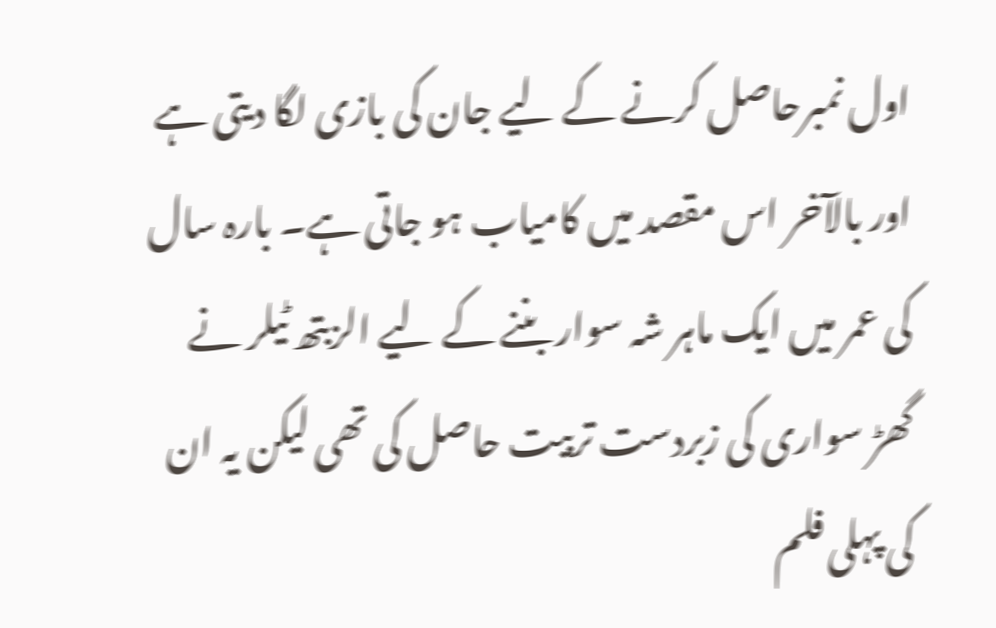اول نمبرحاصل کرنے کے لیے جان کی بازی لگا دیتی ہے اور بالآخر اس مقصد میں کامیاب ہو جاتی ہے۔ بارہ سال کی عمر میں ایک ماہر شہ سوار بننے کے لیے الزبتھ ٹیلر نے گھڑ سواری کی زبردست تربیت حاصل کی تھی لیکن یہ ان کی پہلی فلم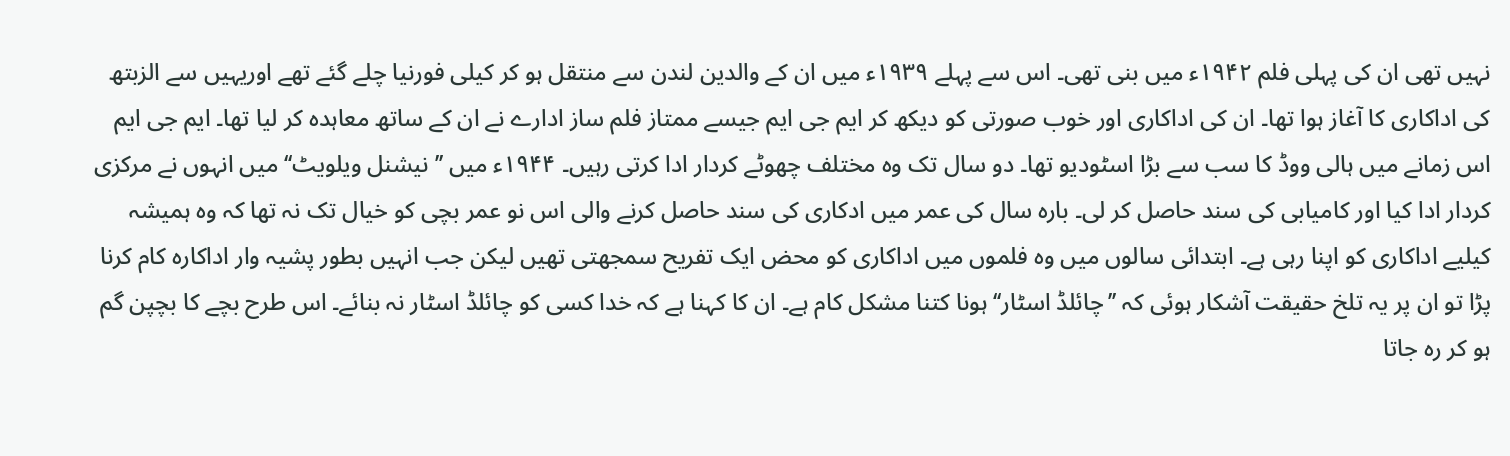نہیں تھی ان کی پہلی فلم ۱۹۴۲ء میں بنی تھی۔ اس سے پہلے ۱۹۳۹ء میں ان کے والدین لندن سے منتقل ہو کر کیلی فورنیا چلے گئے تھے اوریہیں سے الزبتھ کی اداکاری کا آغاز ہوا تھا۔ ان کی اداکاری اور خوب صورتی کو دیکھ کر ایم جی ایم جیسے ممتاز فلم ساز ادارے نے ان کے ساتھ معاہدہ کر لیا تھا۔ ایم جی ایم اس زمانے میں ہالی ووڈ کا سب سے بڑا اسٹودیو تھا۔ دو سال تک وہ مختلف چھوٹے کردار ادا کرتی رہیں۔ ۱۹۴۴ء میں ’’نیشنل ویلویٹ‘‘ میں انہوں نے مرکزی کردار ادا کیا اور کامیابی کی سند حاصل کر لی۔ بارہ سال کی عمر میں ادکاری کی سند حاصل کرنے والی اس نو عمر بچی کو خیال تک نہ تھا کہ وہ ہمیشہ کیلیے اداکاری کو اپنا رہی ہے۔ ابتدائی سالوں میں وہ فلموں میں اداکاری کو محض ایک تفریح سمجھتی تھیں لیکن جب انہیں بطور پشیہ وار اداکارہ کام کرنا پڑا تو ان پر یہ تلخ حقیقت آشکار ہوئی کہ ’’چائلڈ اسٹار‘‘ ہونا کتنا مشکل کام ہے۔ ان کا کہنا ہے کہ خدا کسی کو چائلڈ اسٹار نہ بنائے۔ اس طرح بچے کا بچپن گم ہو کر رہ جاتا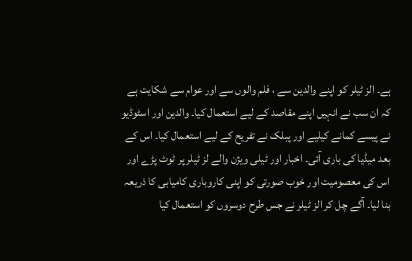ہے۔ الز ٹیلر کو اپنے والدین سے ، فلم والوں سے اور عوام سے شکایت ہے کہ ان سب نے انہیں اپنے مقاصد کے لیے استعمال کیا۔ والدین اور اسٹوڈیو نے پیسے کمانے کیلیے اور پبلک نے تفریح کے لیے استعمال کیا۔ اس کے بعد میڈیا کی باری آئی۔ اخبار اور ٹیلی ویژن والے لز ٹیلر پر ٹوٹ پڑے اور اس کی معصومیت اور خوب صورتی کو اپنی کاروباری کامیابی کا ذریعہ بنا لیا۔ آگے چل کر الز ٹیلر نے جس طرح دوسروں کو استعمال کیا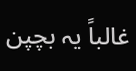غالباً یہ بچپن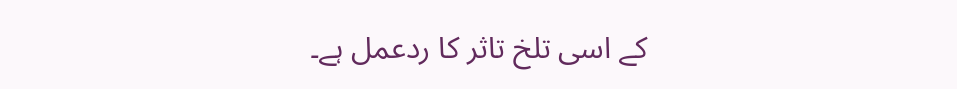کے اسی تلخ تاثر کا ردعمل ہے۔